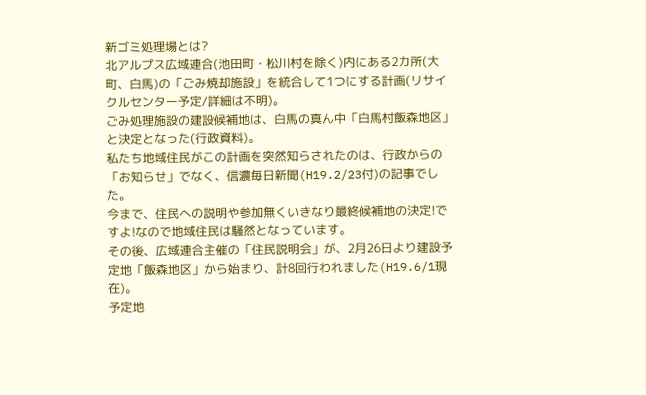新ゴミ処理場とは?
北アルプス広域連合(池田町・松川村を除く)内にある2カ所(大町、白馬)の「ごみ焼却施設」を統合して1つにする計画(リサイクルセンター予定/詳細は不明)。
ごみ処理施設の建設候補地は、白馬の真ん中「白馬村飯森地区」と決定となった(行政資料)。
私たち地域住民がこの計画を突然知らされたのは、行政からの「お知らせ」でなく、信濃毎日新聞(H19.2/23付)の記事でした。
今まで、住民への説明や参加無くいきなり最終候補地の決定!ですよ!なので地域住民は騒然となっています。
その後、広域連合主催の「住民説明会」が、2月26日より建設予定地「飯森地区」から始まり、計8回行われました(H19.6/1現在)。
予定地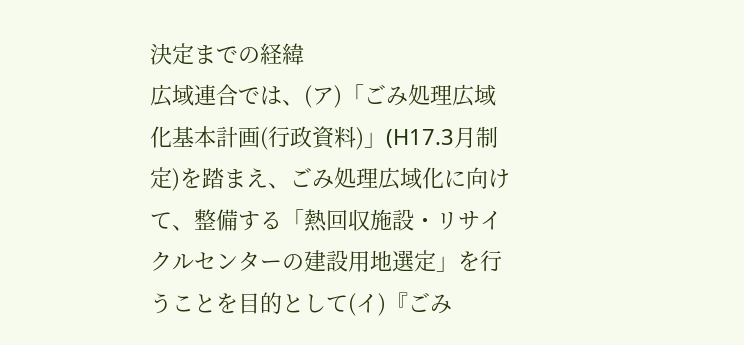決定までの経緯
広域連合では、(ア)「ごみ処理広域化基本計画(行政資料)」(H17.3月制定)を踏まえ、ごみ処理広域化に向けて、整備する「熱回収施設・リサイクルセンターの建設用地選定」を行うことを目的として(イ)『ごみ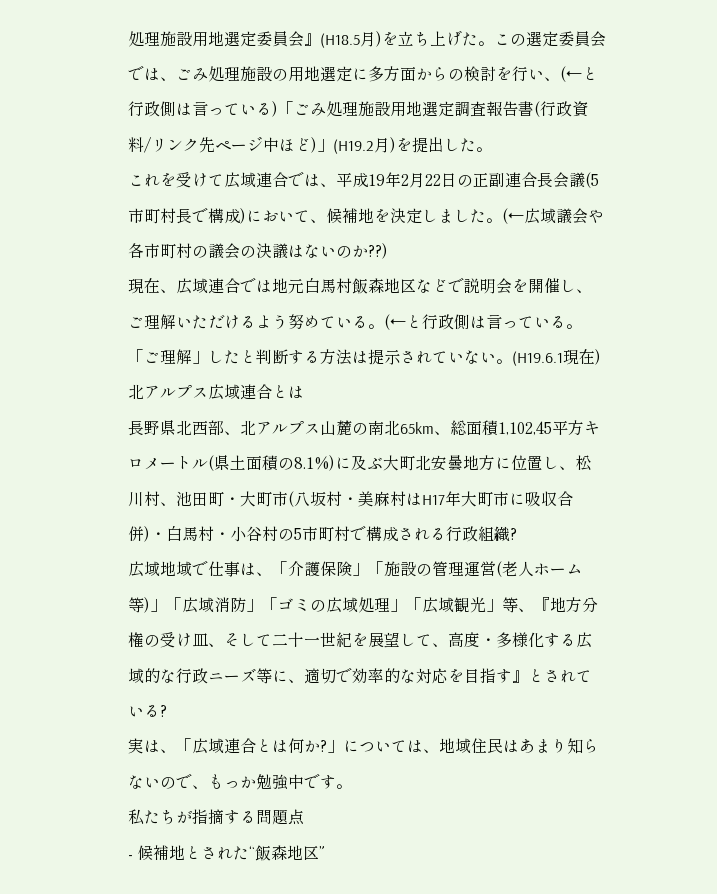処理施設用地選定委員会』(H18.5月)を立ち上げた。この選定委員会では、ごみ処理施設の用地選定に多方面からの検討を行い、(←と行政側は言っている)「ごみ処理施設用地選定調査報告書(行政資料/リンク先ページ中ほど)」(H19.2月)を提出した。
これを受けて広域連合では、平成19年2月22日の正副連合長会議(5市町村長で構成)において、候補地を決定しました。(←広域議会や各市町村の議会の決議はないのか??)
現在、広域連合では地元白馬村飯森地区などで説明会を開催し、ご理解いただけるよう努めている。(←と行政側は言っている。「ご理解」したと判断する方法は提示されていない。(H19.6.1現在)
北アルプス広域連合とは
長野県北西部、北アルプス山麓の南北65km、総面積1,102,45平方キロメートル(県土面積の8.1%)に及ぶ大町北安曇地方に位置し、松川村、池田町・大町市(八坂村・美麻村はH17年大町市に吸収合併)・白馬村・小谷村の5市町村で構成される行政組織?
広域地域で仕事は、「介護保険」「施設の管理運営(老人ホーム等)」「広域消防」「ゴミの広域処理」「広域観光」等、『地方分権の受け皿、そして二十一世紀を展望して、高度・多様化する広域的な行政ニーズ等に、適切で効率的な対応を目指す』とされている?
実は、「広域連合とは何か?」については、地域住民はあまり知らないので、もっか勉強中です。
私たちが指摘する問題点
- 候補地とされた“飯森地区”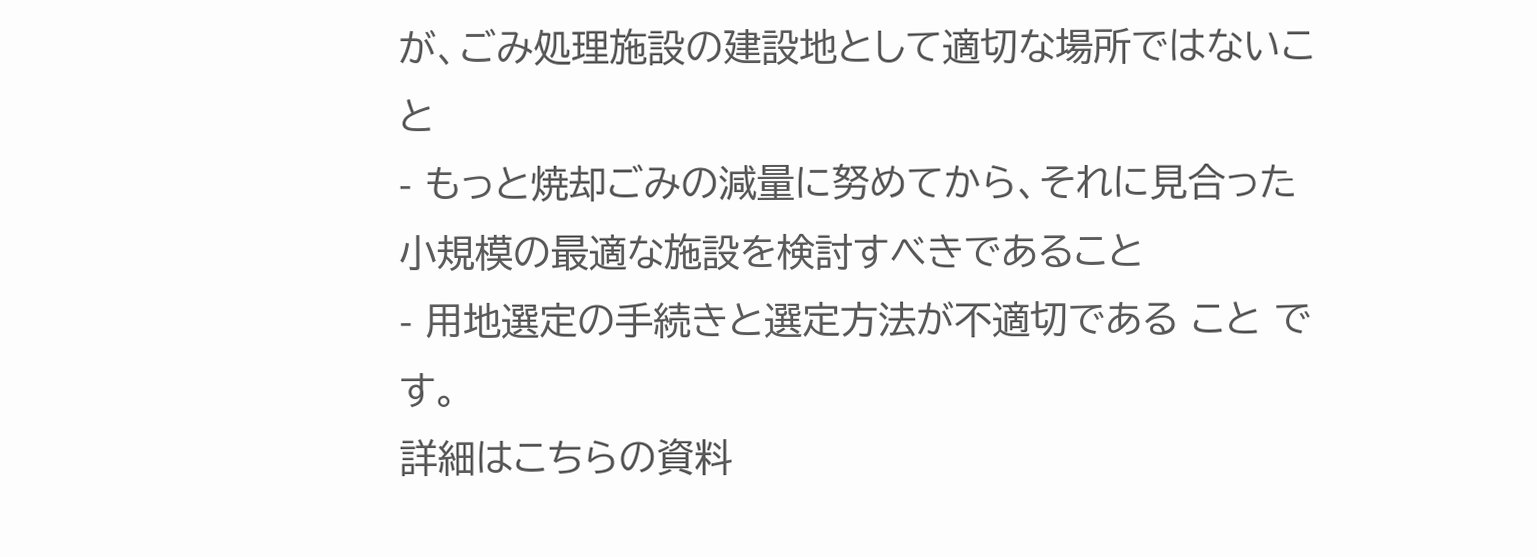が、ごみ処理施設の建設地として適切な場所ではないこと
- もっと焼却ごみの減量に努めてから、それに見合った小規模の最適な施設を検討すべきであること
- 用地選定の手続きと選定方法が不適切である こと です。
詳細はこちらの資料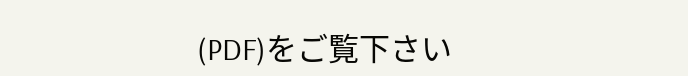(PDF)をご覧下さい